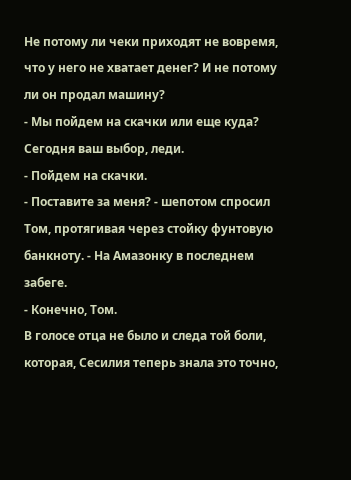Не потому ли чеки приходят не вовремя, что у него не хватает денег? И не потому ли он продал машину?
- Мы пойдем на скачки или еще куда? Сегодня ваш выбор, леди.
- Пойдем на скачки.
- Поставите за меня? - шепотом спросил Том, протягивая через стойку фунтовую банкноту. - На Амазонку в последнем забеге.
- Конечно, Том.
В голосе отца не было и следа той боли, которая, Сесилия теперь знала это точно,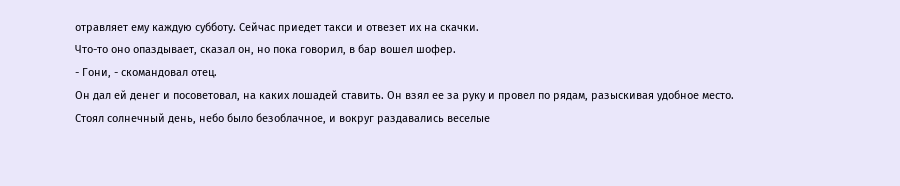отравляет ему каждую субботу. Сейчас приедет такси и отвезет их на скачки.
Что-то оно опаздывает, сказал он, но пока говорил, в бар вошел шофер.
- Гони, - скомандовал отец.
Он дал ей денег и посоветовал, на каких лошадей ставить. Он взял ее за руку и провел по рядам, разыскивая удобное место. Стоял солнечный день, небо было безоблачное, и вокруг раздавались веселые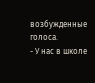возбужденные голоса.
- У нас в школе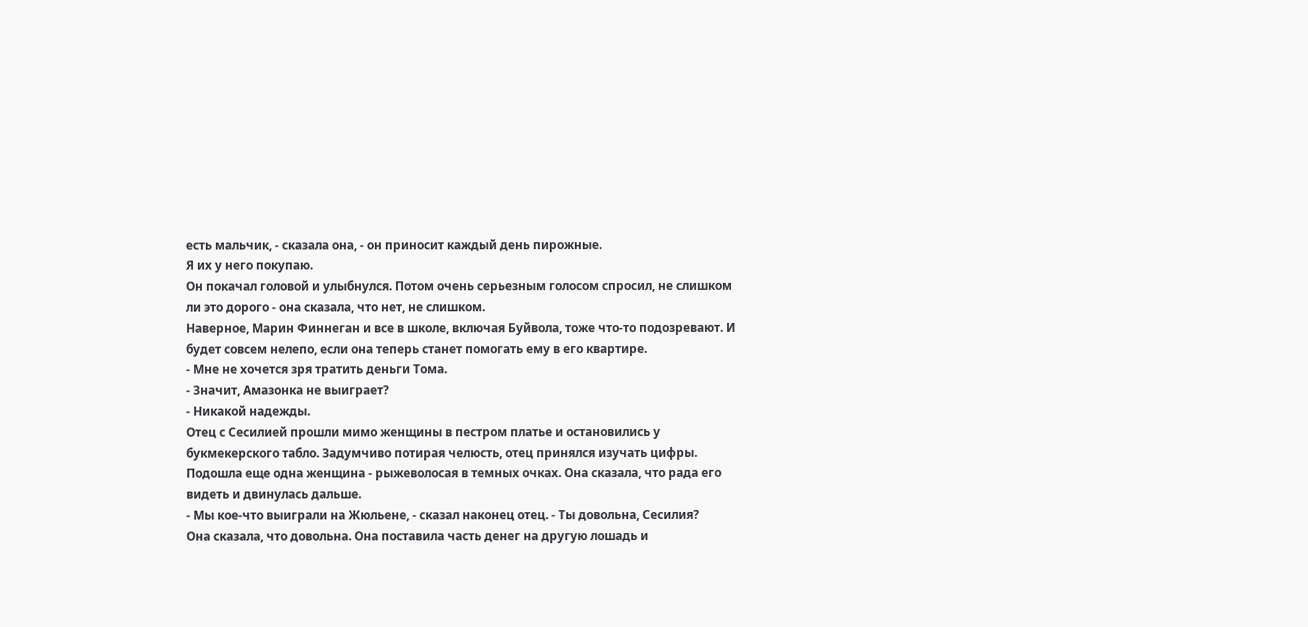есть мальчик, - сказала она, - он приносит каждый день пирожные.
Я их у него покупаю.
Он покачал головой и улыбнулся. Потом очень серьезным голосом спросил, не слишком ли это дорого - она сказала, что нет, не слишком.
Наверное, Марин Финнеган и все в школе, включая Буйвола, тоже что-то подозревают. И будет совсем нелепо, если она теперь станет помогать ему в его квартире.
- Мне не хочется зря тратить деньги Тома.
- Значит, Амазонка не выиграет?
- Никакой надежды.
Отец с Сесилией прошли мимо женщины в пестром платье и остановились у букмекерского табло. Задумчиво потирая челюсть, отец принялся изучать цифры.
Подошла еще одна женщина - рыжеволосая в темных очках. Она сказала, что рада его видеть и двинулась дальше.
- Мы кое-что выиграли на Жюльене, - сказал наконец отец. - Ты довольна, Сесилия?
Она сказала, что довольна. Она поставила часть денег на другую лошадь и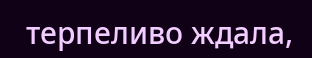терпеливо ждала,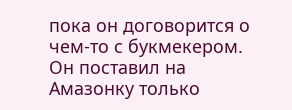пока он договорится о чем-то с букмекером. Он поставил на Амазонку только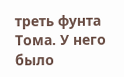треть фунта Тома. У него было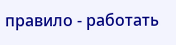правило - работать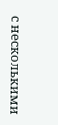с несколькими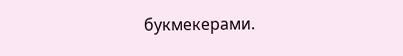букмекерами.